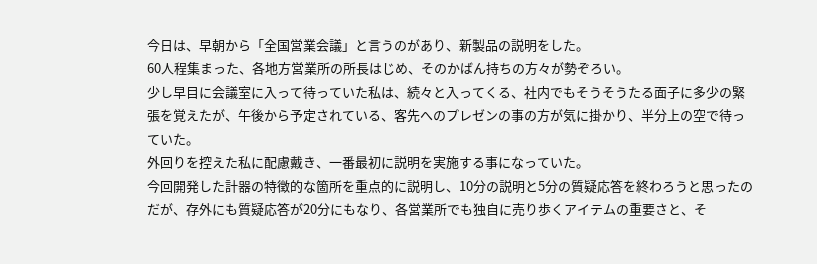今日は、早朝から「全国営業会議」と言うのがあり、新製品の説明をした。
60人程集まった、各地方営業所の所長はじめ、そのかばん持ちの方々が勢ぞろい。
少し早目に会議室に入って待っていた私は、続々と入ってくる、社内でもそうそうたる面子に多少の緊張を覚えたが、午後から予定されている、客先へのプレゼンの事の方が気に掛かり、半分上の空で待っていた。
外回りを控えた私に配慮戴き、一番最初に説明を実施する事になっていた。
今回開発した計器の特徴的な箇所を重点的に説明し、10分の説明と5分の質疑応答を終わろうと思ったのだが、存外にも質疑応答が20分にもなり、各営業所でも独自に売り歩くアイテムの重要さと、そ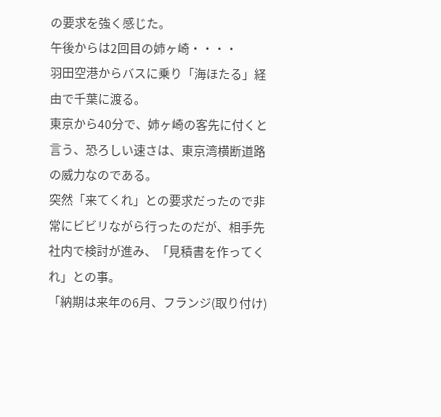の要求を強く感じた。
午後からは2回目の姉ヶ崎・・・・
羽田空港からバスに乗り「海ほたる」経由で千葉に渡る。
東京から40分で、姉ヶ崎の客先に付くと言う、恐ろしい速さは、東京湾横断道路の威力なのである。
突然「来てくれ」との要求だったので非常にビビリながら行ったのだが、相手先社内で検討が進み、「見積書を作ってくれ」との事。
「納期は来年の6月、フランジ(取り付け)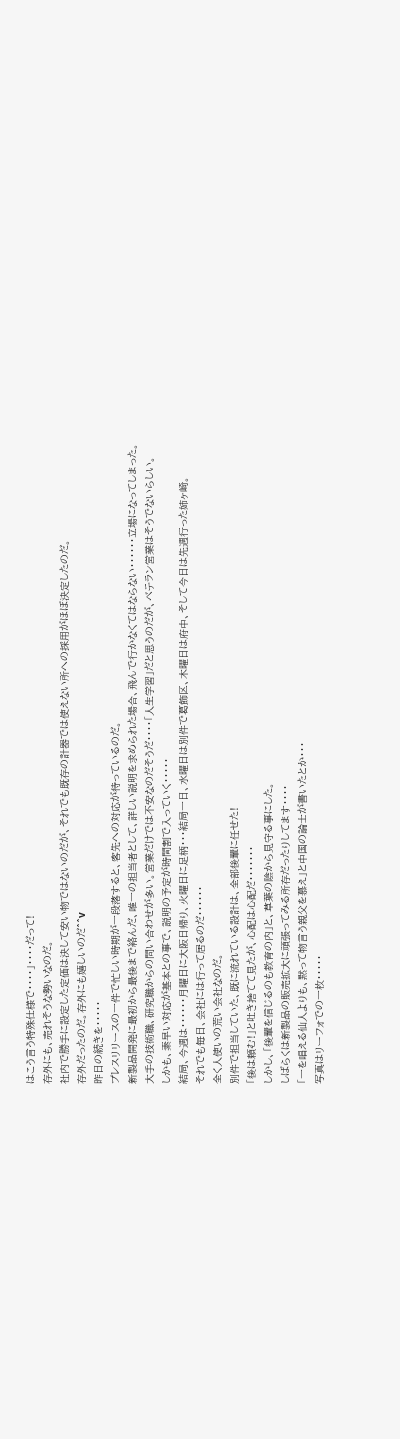はこう言う特殊仕様で・・・・」・・・・だって!
存外にも、売れそうな勢いなのだ。
社内で勝手に設定した定価は決して安い物ではないのだが、それでも既存の計器では使えない所への採用がほぼ決定したのだ。
存外だったのだ。存外にも嬉しいのだ^^v
昨日の続きを・・・・・
プレスリリースの一件で忙しい時期が一段落すると、客先への対応が待っているのだ。
新製品開発に最初から最後まで絡んだ、唯一の担当者として、詳しい説明を求められた場合、飛んで行かなくてはならない・・・・・・立場になってしまった。
大手の技術職、研究職からの問い合わせが多い。営業だけでは不安なのだそうだ・・・・「人生学習」だと思うのだが、ベテラン営業はそうでないらしい。
しかも、素早い対応が基本との事で、説明の予定が時間割で入っていく・・・・・
結局、今週は・・・・・・月曜日に大阪日帰り、火曜日に足柄・・・結局一日、水曜日は別件で葛飾区、木曜日は府中、そして今日は先週行った姉ヶ崎。
それでも毎日、会社には行って居るのだ・・・・・・
全く人使いの荒い会社なのだ。
別件で担当していた、既に流れている設計は、全部後輩に任せた!
「後は頼む!」と吐き捨てて見たが、心配は心配だ・・・・・・・
しかし、「後輩を信じるのも教育の内」と、草葉の陰から見守る事にした。
しばらくは新製品の販売拡大に頑張ってみる所存だったりしてます・・・・
「一を唱える仙人よりも、黙って物言う親父を慕え」と中国の論士が書いたとか・・・
写真はリーフォでの一枚・・・・・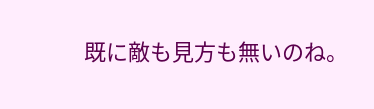既に敵も見方も無いのね。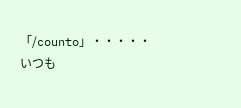「/counto」・・・・・いつも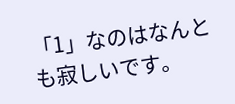「1」なのはなんとも寂しいです。